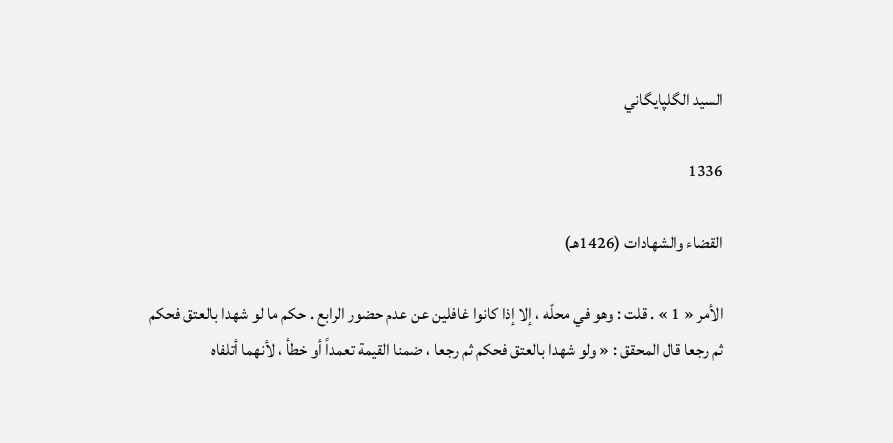السيد الگلپايگاني

1336

القضاء والشهادات (1426هـ)

الأمر « 1 » . قلت : وهو في محلّه ، إلا إذا كانوا غافلين عن عدم حضور الرابع . حكم ما لو شهدا بالعتق فحكم ثم رجعا قال المحقق : « ولو شهدا بالعتق فحكم ثم رجعا ، ضمنا القيمة تعمداً أو خطأ ، لأنهما أتلفاه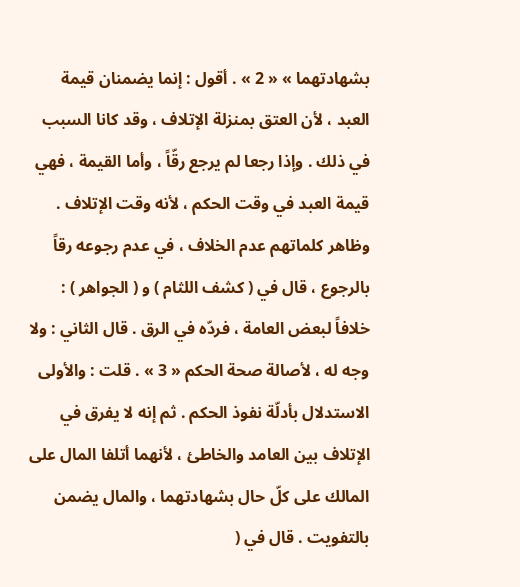بشهادتهما » « 2 » . أقول : إنما يضمنان قيمة العبد ، لأن العتق بمنزلة الإتلاف ، وقد كانا السبب في ذلك . وإذا رجعا لم يرجع رقّاً ، وأما القيمة ، فهي قيمة العبد في وقت الحكم ، لأنه وقت الإتلاف . وظاهر كلماتهم عدم الخلاف ، في عدم رجوعه رقاً بالرجوع ، قال في ( كشف اللثام ) و ( الجواهر ) : خلافاً لبعض العامة ، فردّه في الرق . قال الثاني : ولا وجه له ، لأصالة صحة الحكم « 3 » . قلت : والأولى الاستدلال بأدلّة نفوذ الحكم . ثم إنه لا يفرق في الإتلاف بين العامد والخاطئ ، لأنهما أتلفا المال على المالك على كلّ حال بشهادتهما ، والمال يضمن بالتفويت . قال في (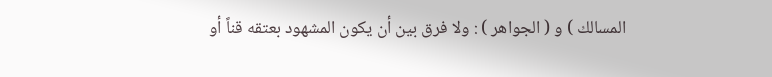المسالك ) و ( الجواهر ) : ولا فرق بين أن يكون المشهود بعتقه قناً أو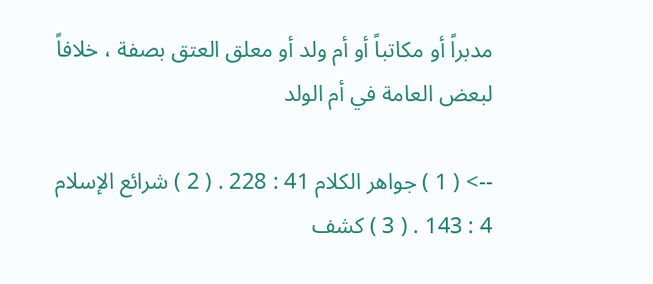مدبراً أو مكاتباً أو أم ولد أو معلق العتق بصفة ، خلافاً لبعض العامة في أم الولد

--> ( 1 ) جواهر الكلام 41 : 228 . ( 2 ) شرائع الإسلام 4 : 143 . ( 3 ) كشف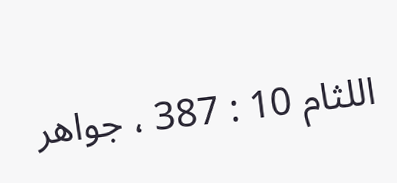اللثام 10 : 387 ، جواهر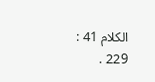الكلام 41 : 229 .